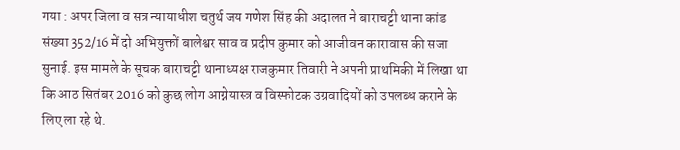गया : अपर जिला व सत्र न्यायाधीश चतुर्थ जय गणेश सिंह की अदालत ने बाराचट्टी थाना कांड संख्या 352/16 में दो अभियुक्तों बालेश्वर साव व प्रदीप कुमार को आजीवन कारावास की सजा सुनाई. इस मामले के सूचक बाराचट्टी थानाध्यक्ष राजकुमार तिवारी ने अपनी प्राथमिकी में लिखा था कि आठ सितंबर 2016 को कुछ लोग आग्नेयास्त्र व विस्फोटक उग्रवादियों को उपलब्ध कराने के लिए ला रहे थे.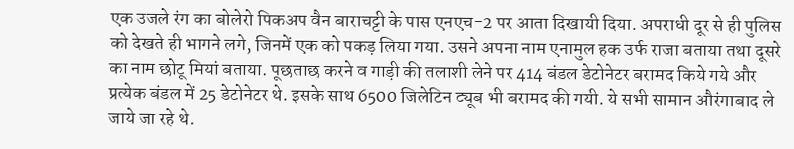एक उजले रंग का बोलेरो पिकअप वैन बाराचट्टी के पास एनएच-2 पर आता दिखायी दिया. अपराधी दूर से ही पुलिस को देखते ही भागने लगे, जिनमें एक को पकड़ लिया गया. उसने अपना नाम एनामुल हक उर्फ राजा बताया तथा दूसरे का नाम छोटू मियां बताया. पूछताछ करने व गाड़ी की तलाशी लेने पर 414 बंडल डेटोनेटर बरामद किये गये और प्रत्येक बंडल में 25 डेटोनेटर थे. इसके साथ 6500 जिलेटिन ट्यूब भी बरामद की गयी. ये सभी सामान औरंगाबाद ले जाये जा रहे थे.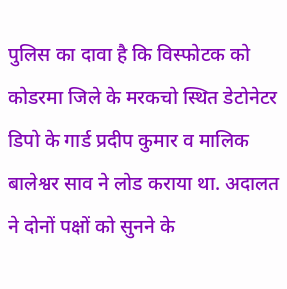पुलिस का दावा है कि विस्फोटक को कोडरमा जिले के मरकचो स्थित डेटोनेटर डिपो के गार्ड प्रदीप कुमार व मालिक बालेश्वर साव ने लोड कराया था. अदालत ने दोनों पक्षों को सुनने के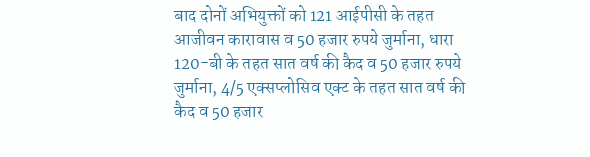बाद दोनों अभियुक्तों को 121 आईपीसी के तहत आजीवन कारावास व 50 हजार रुपये जुर्माना, धारा 120-बी के तहत सात वर्ष की कैद व 50 हजार रुपये जुर्माना, 4/5 एक्सप्लोसिव एक्ट के तहत सात वर्ष की कैद व 50 हजार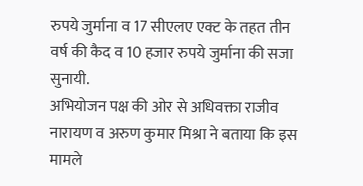रुपये जुर्माना व 17 सीएलए एक्ट के तहत तीन वर्ष की कैद व 10 हजार रुपये जुर्माना की सजा सुनायी.
अभियोजन पक्ष की ओर से अधिवक्ता राजीव नारायण व अरुण कुमार मिश्रा ने बताया कि इस मामले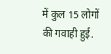में कुल 15 लोगों की गवाही हुई.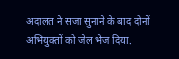अदालत ने सजा सुनाने के बाद दोनों अभियुक्तों को जेल भेज दिया.